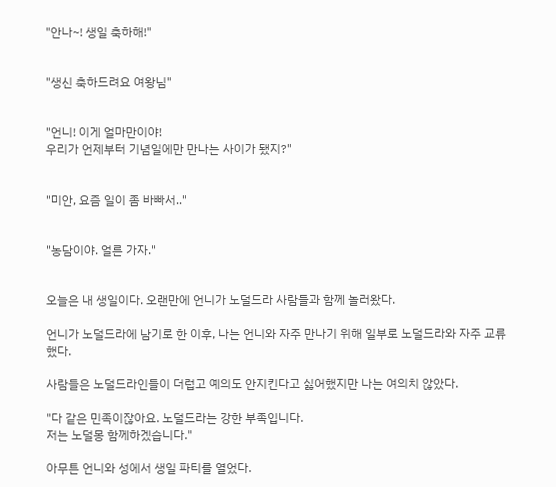"안나~! 생일 축하해!"


"생신 축하드려요 여왕님"


"언니! 이게 얼마만이야!
우리가 언제부터 기념일에만 만나는 사이가 됐지?"


"미안, 요즘 일이 좀 바빠서.."


"농담이야. 얼른 가자."


오늘은 내 생일이다. 오랜만에 언니가 노덜드라 사람들과 함께 놀러왔다.

언니가 노덜드라에 남기로 한 이후, 나는 언니와 자주 만나기 위해 일부로 노덜드라와 자주 교류했다.

사람들은 노덜드라인들이 더럽고 예의도 안지킨다고 싫어했지만 나는 여의치 않았다.

"다 같은 민족이잖아요. 노덜드라는 강한 부족입니다.
저는 노덜몽 함께하겠습니다."

아무튼 언니와 성에서 생일 파티를 열었다.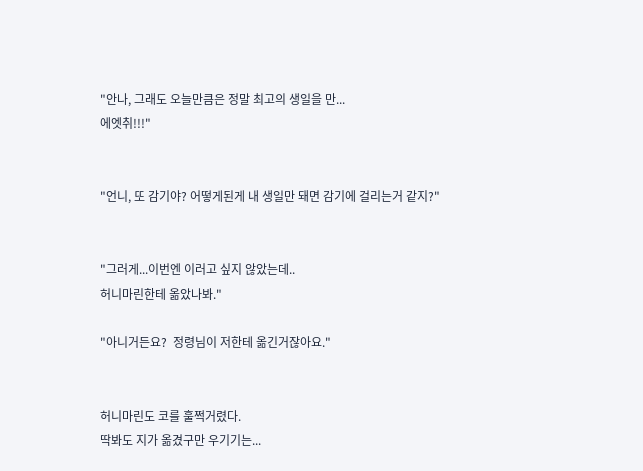"안나, 그래도 오늘만큼은 정말 최고의 생일을 만...
에엣취!!!"


"언니, 또 감기야? 어떻게된게 내 생일만 돼면 감기에 걸리는거 같지?"


"그러게...이번엔 이러고 싶지 않았는데..
허니마린한테 옮았나봐."

"아니거든요?  정령님이 저한테 옮긴거잖아요."


허니마린도 코를 훌쩍거렸다.
딱봐도 지가 옮겼구만 우기기는...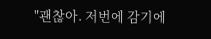"괜찮아. 저번에 감기에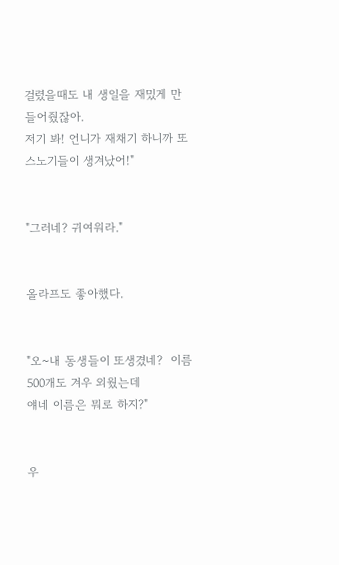걸렸을때도 내 생일을 재밌게 만들어줬잖아.
저기 봐! 언니가 재채기 하니까 또 스노기들이 생겨났어!"


"그러네? 귀여워라."


올라프도 좋아했다.


"오~내 동생들이 또생겼네?  이름500개도 겨우 외웠는데
얘네 이름은 뭐로 하지?"


우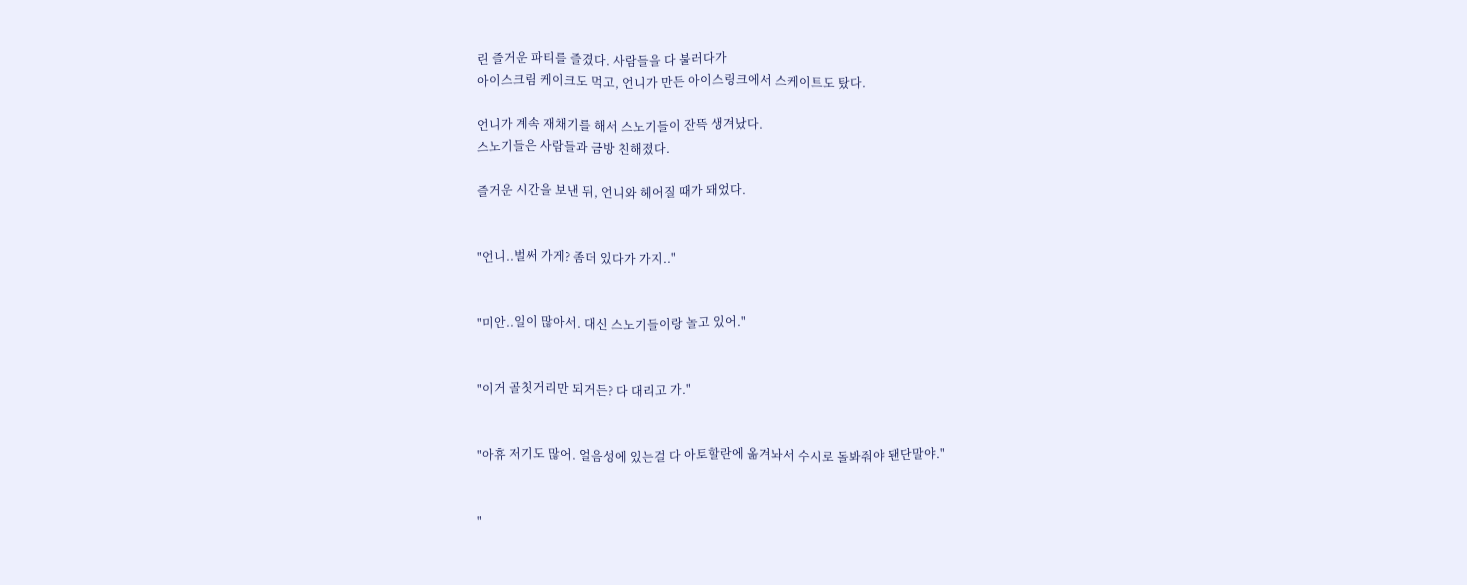린 즐거운 파티를 즐겼다. 사람들을 다 불러다가
아이스크림 케이크도 먹고, 언니가 만든 아이스링크에서 스케이트도 탔다.

언니가 계속 재채기를 해서 스노기들이 잔뜩 생겨났다.
스노기들은 사람들과 금방 친해졌다.

즐거운 시간을 보낸 뒤, 언니와 헤어질 때가 돼었다.


"언니..벌써 가게? 좀더 있다가 가지.."


"미안..일이 많아서. 대신 스노기들이랑 놀고 있어."


"이거 골칫거리만 되거든? 다 대리고 가."


"아휴 저기도 많어. 얼음성에 있는걸 다 아토할란에 옮겨놔서 수시로 돌봐줘야 됀단말야."


"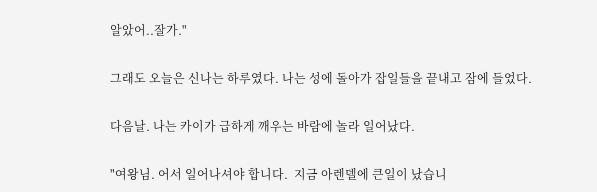알았어..잘가."


그래도 오늘은 신나는 하루였다. 나는 성에 돌아가 잡일들을 끝내고 잠에 들었다.


다음날. 나는 카이가 급하게 깨우는 바람에 놀라 일어났다.


"여왕님. 어서 일어나셔야 합니다.  지금 아렌델에 큰일이 났습니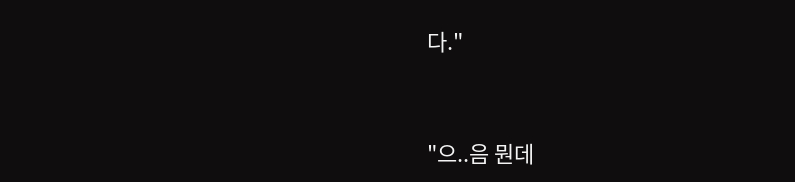다."


"으..음 뭔데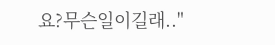요?무슨일이길래.."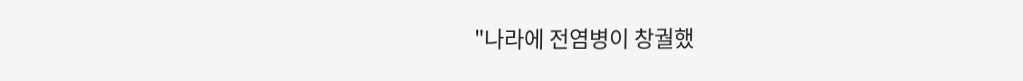"나라에 전염병이 창궐했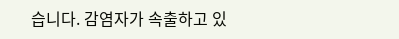습니다. 감염자가 속출하고 있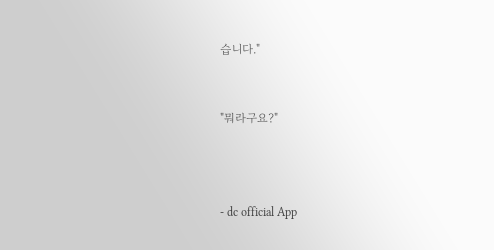습니다."


"뭐라구요?"



- dc official App